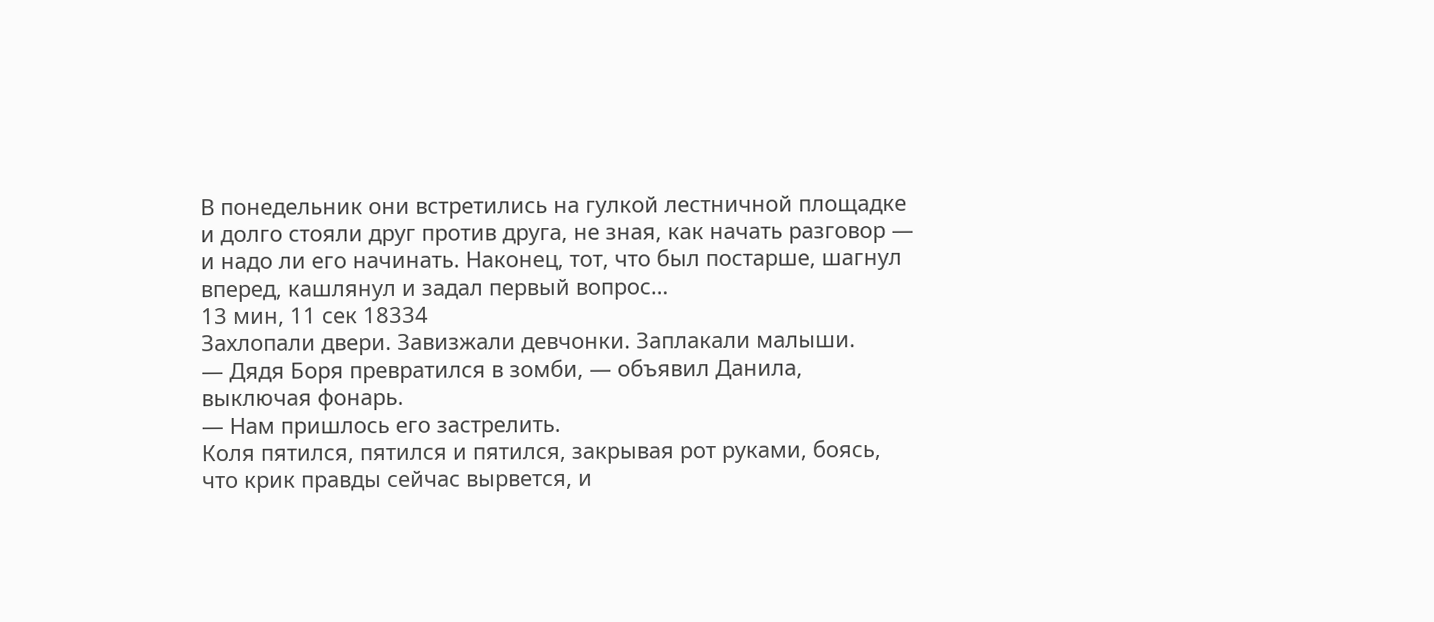В понедельник они встретились на гулкой лестничной площадке и долго стояли друг против друга, не зная, как начать разговор — и надо ли его начинать. Наконец, тот, что был постарше, шагнул вперед, кашлянул и задал первый вопрос…
13 мин, 11 сек 18334
Захлопали двери. Завизжали девчонки. Заплакали малыши.
— Дядя Боря превратился в зомби, — объявил Данила, выключая фонарь.
— Нам пришлось его застрелить.
Коля пятился, пятился и пятился, закрывая рот руками, боясь, что крик правды сейчас вырвется, и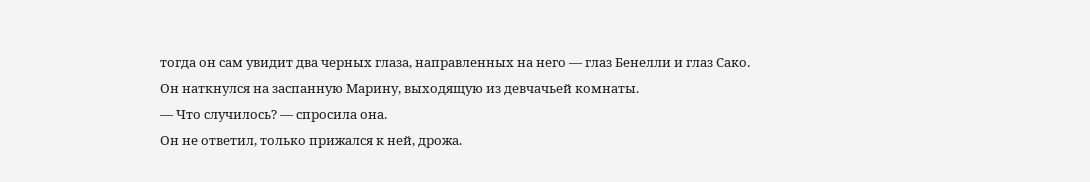тогда он сам увидит два черных глаза, направленных на него — глаз Бенелли и глаз Сако.
Он наткнулся на заспанную Марину, выходящую из девчачьей комнаты.
— Что случилось? — спросила она.
Он не ответил, только прижался к ней, дрожа.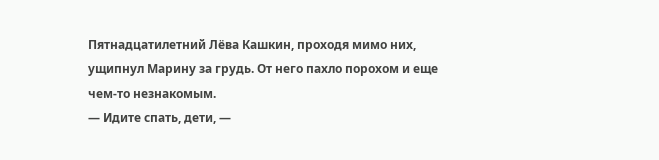Пятнадцатилетний Лёва Кашкин, проходя мимо них, ущипнул Марину за грудь. От него пахло порохом и еще чем-то незнакомым.
— Идите спать, дети, —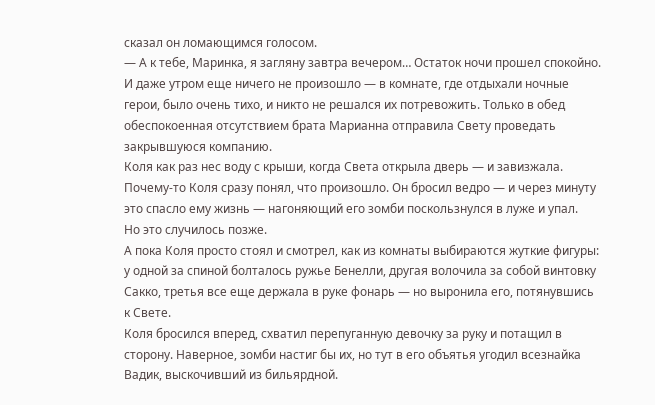сказал он ломающимся голосом.
— А к тебе, Маринка, я загляну завтра вечером… Остаток ночи прошел спокойно.
И даже утром еще ничего не произошло — в комнате, где отдыхали ночные герои, было очень тихо, и никто не решался их потревожить. Только в обед обеспокоенная отсутствием брата Марианна отправила Свету проведать закрывшуюся компанию.
Коля как раз нес воду с крыши, когда Света открыла дверь — и завизжала.
Почему-то Коля сразу понял, что произошло. Он бросил ведро — и через минуту это спасло ему жизнь — нагоняющий его зомби поскользнулся в луже и упал.
Но это случилось позже.
А пока Коля просто стоял и смотрел, как из комнаты выбираются жуткие фигуры: у одной за спиной болталось ружье Бенелли, другая волочила за собой винтовку Сакко, третья все еще держала в руке фонарь — но выронила его, потянувшись к Свете.
Коля бросился вперед, схватил перепуганную девочку за руку и потащил в сторону. Наверное, зомби настиг бы их, но тут в его объятья угодил всезнайка Вадик, выскочивший из бильярдной.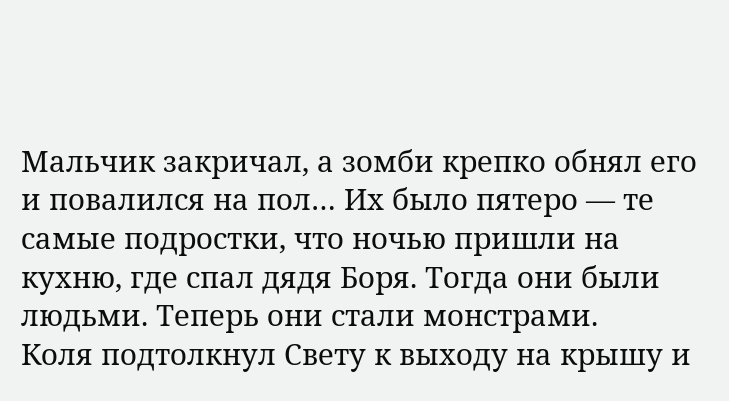Мальчик закричал, а зомби крепко обнял его и повалился на пол… Их было пятеро — те самые подростки, что ночью пришли на кухню, где спал дядя Боря. Тогда они были людьми. Теперь они стали монстрами.
Коля подтолкнул Свету к выходу на крышу и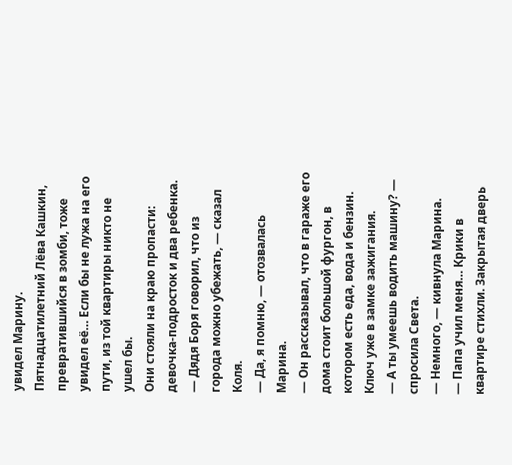увидел Марину.
Пятнадцатилетний Лёва Кашкин, превратившийся в зомби, тоже увидел её… Если бы не лужа на его пути, из той квартиры никто не ушел бы.
Они стояли на краю пропасти: девочка-подросток и два ребенка.
— Дядя Боря говорил, что из города можно убежать, — сказал Коля.
— Да, я помню, — отозвалась Марина.
— Он рассказывал, что в гараже его дома стоит большой фургон, в котором есть еда, вода и бензин. Ключ уже в замке зажигания.
— А ты умеешь водить машину? — спросила Света.
— Немного, — кивнула Марина.
— Папа учил меня… Крики в квартире стихли. Закрытая дверь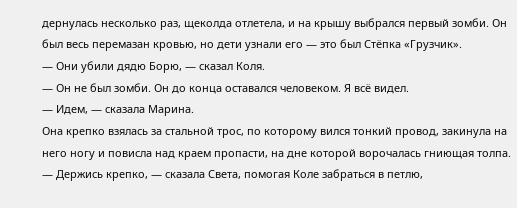дернулась несколько раз, щеколда отлетела, и на крышу выбрался первый зомби. Он был весь перемазан кровью, но дети узнали его — это был Стёпка «Грузчик».
— Они убили дядю Борю, — сказал Коля.
— Он не был зомби. Он до конца оставался человеком. Я всё видел.
— Идем, — сказала Марина.
Она крепко взялась за стальной трос, по которому вился тонкий провод, закинула на него ногу и повисла над краем пропасти, на дне которой ворочалась гниющая толпа.
— Держись крепко, — сказала Света, помогая Коле забраться в петлю,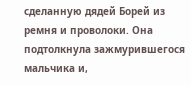сделанную дядей Борей из ремня и проволоки. Она подтолкнула зажмурившегося мальчика и,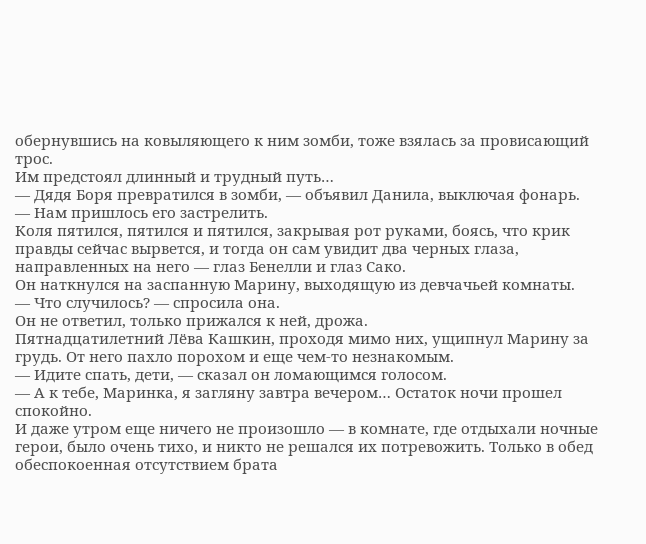обернувшись на ковыляющего к ним зомби, тоже взялась за провисающий трос.
Им предстоял длинный и трудный путь…
— Дядя Боря превратился в зомби, — объявил Данила, выключая фонарь.
— Нам пришлось его застрелить.
Коля пятился, пятился и пятился, закрывая рот руками, боясь, что крик правды сейчас вырвется, и тогда он сам увидит два черных глаза, направленных на него — глаз Бенелли и глаз Сако.
Он наткнулся на заспанную Марину, выходящую из девчачьей комнаты.
— Что случилось? — спросила она.
Он не ответил, только прижался к ней, дрожа.
Пятнадцатилетний Лёва Кашкин, проходя мимо них, ущипнул Марину за грудь. От него пахло порохом и еще чем-то незнакомым.
— Идите спать, дети, — сказал он ломающимся голосом.
— А к тебе, Маринка, я загляну завтра вечером… Остаток ночи прошел спокойно.
И даже утром еще ничего не произошло — в комнате, где отдыхали ночные герои, было очень тихо, и никто не решался их потревожить. Только в обед обеспокоенная отсутствием брата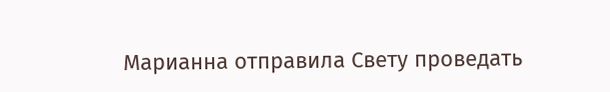Марианна отправила Свету проведать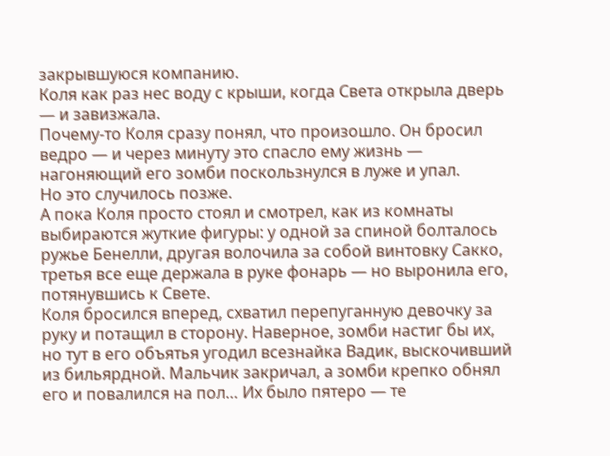закрывшуюся компанию.
Коля как раз нес воду с крыши, когда Света открыла дверь — и завизжала.
Почему-то Коля сразу понял, что произошло. Он бросил ведро — и через минуту это спасло ему жизнь — нагоняющий его зомби поскользнулся в луже и упал.
Но это случилось позже.
А пока Коля просто стоял и смотрел, как из комнаты выбираются жуткие фигуры: у одной за спиной болталось ружье Бенелли, другая волочила за собой винтовку Сакко, третья все еще держала в руке фонарь — но выронила его, потянувшись к Свете.
Коля бросился вперед, схватил перепуганную девочку за руку и потащил в сторону. Наверное, зомби настиг бы их, но тут в его объятья угодил всезнайка Вадик, выскочивший из бильярдной. Мальчик закричал, а зомби крепко обнял его и повалился на пол… Их было пятеро — те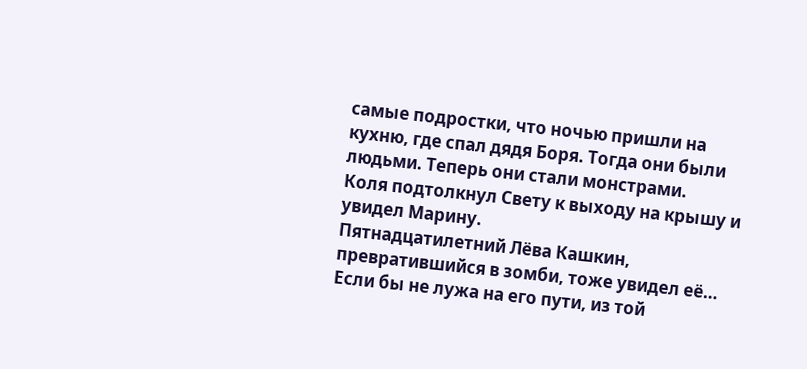самые подростки, что ночью пришли на кухню, где спал дядя Боря. Тогда они были людьми. Теперь они стали монстрами.
Коля подтолкнул Свету к выходу на крышу и увидел Марину.
Пятнадцатилетний Лёва Кашкин, превратившийся в зомби, тоже увидел её… Если бы не лужа на его пути, из той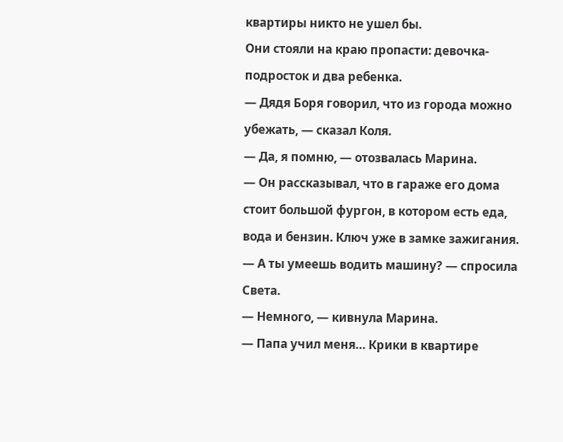квартиры никто не ушел бы.
Они стояли на краю пропасти: девочка-подросток и два ребенка.
— Дядя Боря говорил, что из города можно убежать, — сказал Коля.
— Да, я помню, — отозвалась Марина.
— Он рассказывал, что в гараже его дома стоит большой фургон, в котором есть еда, вода и бензин. Ключ уже в замке зажигания.
— А ты умеешь водить машину? — спросила Света.
— Немного, — кивнула Марина.
— Папа учил меня… Крики в квартире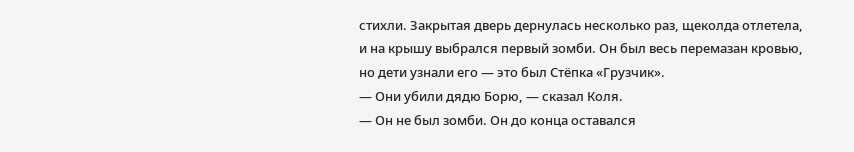стихли. Закрытая дверь дернулась несколько раз, щеколда отлетела, и на крышу выбрался первый зомби. Он был весь перемазан кровью, но дети узнали его — это был Стёпка «Грузчик».
— Они убили дядю Борю, — сказал Коля.
— Он не был зомби. Он до конца оставался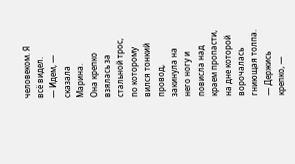человеком. Я всё видел.
— Идем, — сказала Марина.
Она крепко взялась за стальной трос, по которому вился тонкий провод, закинула на него ногу и повисла над краем пропасти, на дне которой ворочалась гниющая толпа.
— Держись крепко, —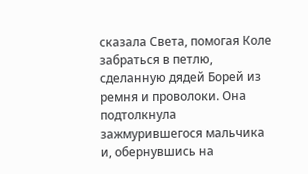сказала Света, помогая Коле забраться в петлю, сделанную дядей Борей из ремня и проволоки. Она подтолкнула зажмурившегося мальчика и, обернувшись на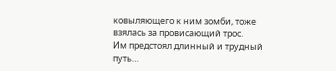ковыляющего к ним зомби, тоже взялась за провисающий трос.
Им предстоял длинный и трудный путь…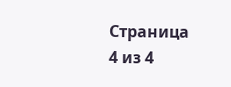Страница 4 из 4